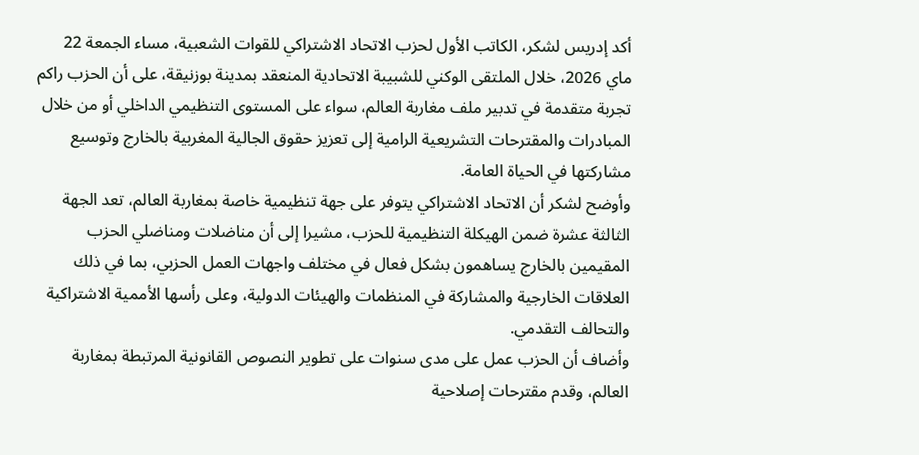أكد إدريس لشكر، الكاتب الأول لحزب الاتحاد الاشتراكي للقوات الشعبية، مساء الجمعة 22 ماي 2026، خلال الملتقى الوكني للشبيبة الاتحادية المنعقد بمدينة بوزنيقة، على أن الحزب راكم تجربة متقدمة في تدبير ملف مغاربة العالم، سواء على المستوى التنظيمي الداخلي أو من خلال المبادرات والمقترحات التشريعية الرامية إلى تعزيز حقوق الجالية المغربية بالخارج وتوسيع مشاركتها في الحياة العامة.
وأوضح لشكر أن الاتحاد الاشتراكي يتوفر على جهة تنظيمية خاصة بمغاربة العالم، تعد الجهة الثالثة عشرة ضمن الهيكلة التنظيمية للحزب، مشيرا إلى أن مناضلات ومناضلي الحزب المقيمين بالخارج يساهمون بشكل فعال في مختلف واجهات العمل الحزبي، بما في ذلك العلاقات الخارجية والمشاركة في المنظمات والهيئات الدولية، وعلى رأسها الأممية الاشتراكية والتحالف التقدمي.
وأضاف أن الحزب عمل على مدى سنوات على تطوير النصوص القانونية المرتبطة بمغاربة العالم، وقدم مقترحات إصلاحية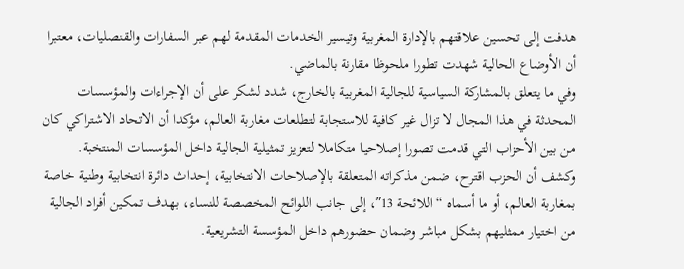هدفت إلى تحسين علاقتهم بالإدارة المغربية وتيسير الخدمات المقدمة لهم عبر السفارات والقنصليات، معتبرا أن الأوضاع الحالية شهدت تطورا ملحوظا مقارنة بالماضي.
وفي ما يتعلق بالمشاركة السياسية للجالية المغربية بالخارج، شدد لشكر على أن الإجراءات والمؤسسات المحدثة في هذا المجال لا تزال غير كافية للاستجابة لتطلعات مغاربة العالم، مؤكدا أن الاتحاد الاشتراكي كان من بين الأحزاب التي قدمت تصورا إصلاحيا متكاملا لتعزيز تمثيلية الجالية داخل المؤسسات المنتخبة.
وكشف أن الحزب اقترح، ضمن مذكراته المتعلقة بالإصلاحات الانتخابية، إحداث دائرة انتخابية وطنية خاصة بمغاربة العالم، أو ما أسماه “اللائحة 13″، إلى جانب اللوائح المخصصة للنساء، بهدف تمكين أفراد الجالية من اختيار ممثليهم بشكل مباشر وضمان حضورهم داخل المؤسسة التشريعية.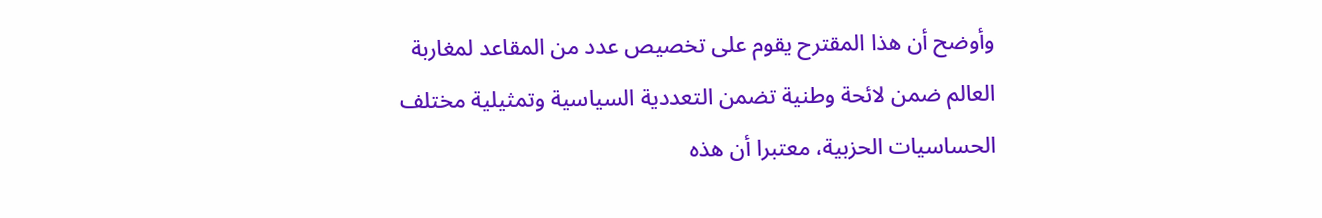وأوضح أن هذا المقترح يقوم على تخصيص عدد من المقاعد لمغاربة العالم ضمن لائحة وطنية تضمن التعددية السياسية وتمثيلية مختلف الحساسيات الحزبية، معتبرا أن هذه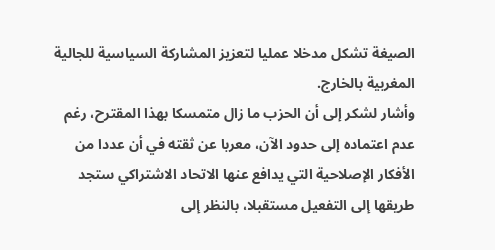الصيغة تشكل مدخلا عمليا لتعزيز المشاركة السياسية للجالية المغربية بالخارج.
وأشار لشكر إلى أن الحزب ما زال متمسكا بهذا المقترح، رغم عدم اعتماده إلى حدود الآن، معربا عن ثقته في أن عددا من الأفكار الإصلاحية التي يدافع عنها الاتحاد الاشتراكي ستجد طريقها إلى التفعيل مستقبلا، بالنظر إلى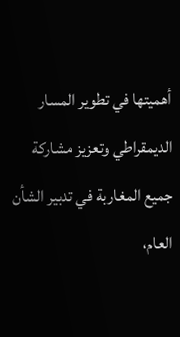أهميتها في تطوير المسار الديمقراطي وتعزيز مشاركة جميع المغاربة في تدبير الشأن العام،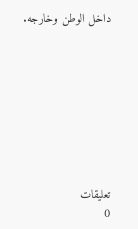داخل الوطن وخارجه.








تعليقات
0